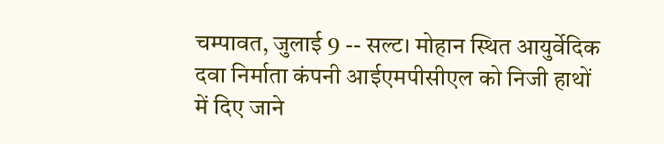चम्पावत, जुलाई 9 -- सल्ट। मोहान स्थित आयुर्वेदिक दवा निर्माता कंपनी आईएमपीसीएल को निजी हाथों में दिए जाने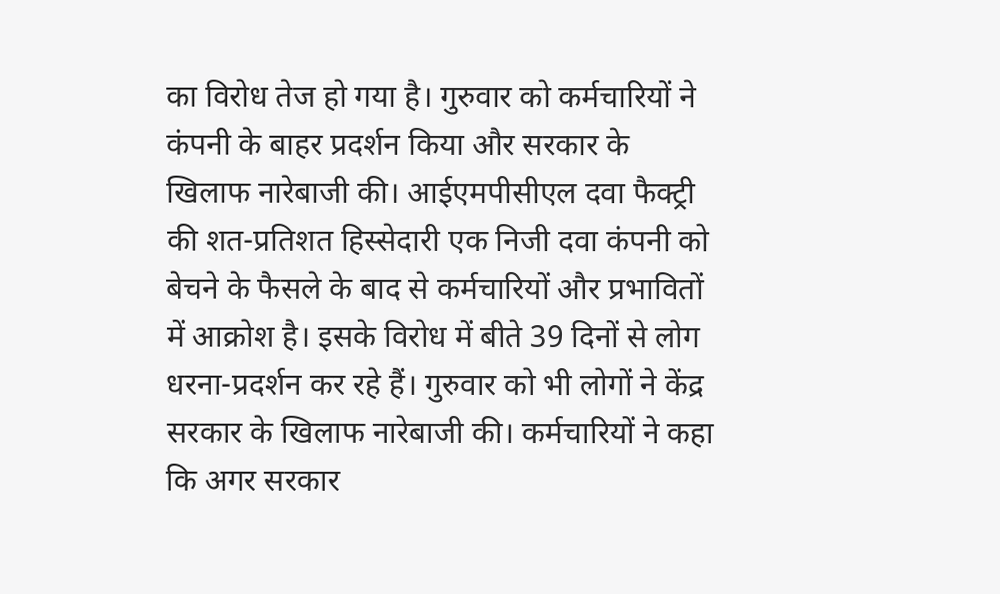का विरोध तेज हो गया है। गुरुवार को कर्मचारियों ने कंपनी के बाहर प्रदर्शन किया और सरकार के खिलाफ नारेबाजी की। आईएमपीसीएल दवा फैक्ट्री की शत-प्रतिशत हिस्सेदारी एक निजी दवा कंपनी को बेचने के फैसले के बाद से कर्मचारियों और प्रभावितों में आक्रोश है। इसके विरोध में बीते 39 दिनों से लोग धरना-प्रदर्शन कर रहे हैं। गुरुवार को भी लोगों ने केंद्र सरकार के खिलाफ नारेबाजी की। कर्मचारियों ने कहा कि अगर सरकार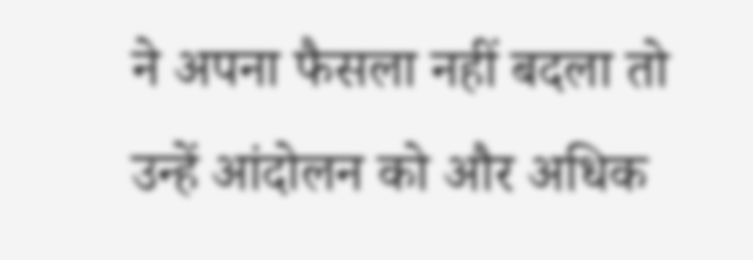ने अपना फैसला नहीं बदला तो उन्हें आंदोलन को और अधिक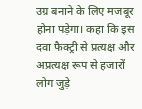उग्र बनाने के लिए मजबूर होना पड़ेगा। कहा कि इस दवा फैक्ट्री से प्रत्यक्ष और अप्रत्यक्ष रूप से हजारों लोग जुड़े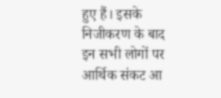हुए हैं। इसके निजीकरण के बाद इन सभी लोगों पर आर्थिक संकट आ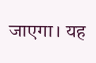जाएगा। यह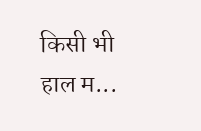किसी भी हाल म...